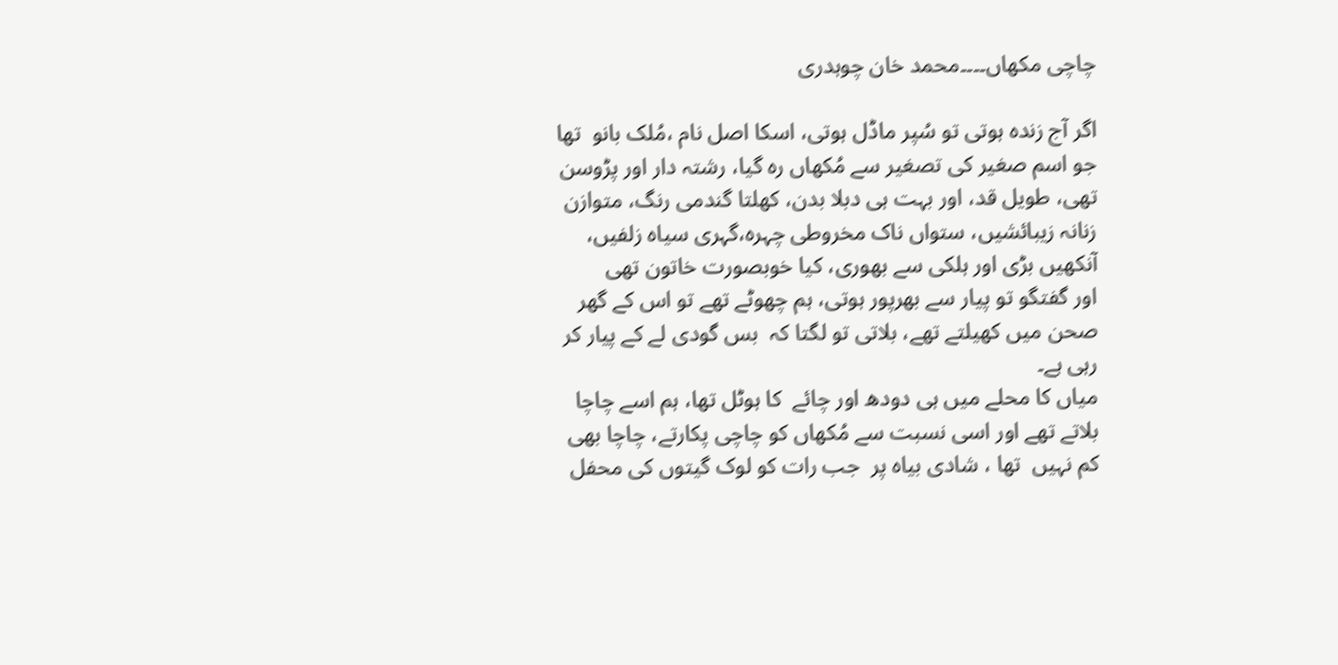چاچی مکھاں۔۔۔۔محمد خان چوہدری

اگر آج زندہ ہوتی تو سُپر ماڈل ہوتی، اسکا اصل نام ،مُلک بانو  تھا جو اسم صغیر کی تصغیر سے مُکھاں رہ گیا، رشتہ دار اور پڑوسن تھی، طویل قد، اور بہت ہی دبلا بدن، کھلتا گندمی رنگ، متوازن زنانہ زیبائشیں، ستواں ناک مخروطی چہرہ،گہری سیاہ زلفیں، آنکھیں بڑی اور ہلکی سے بھوری، کیا خوبصورت خاتون تھی
اور گفتگو تو پیار سے بھرپور ہوتی، ہم چھوٹے تھے تو اس کے گھر صحن میں کھیلتے تھے، بلاتی تو لگتا کہ  بس گودی لے کے پیار کر رہی ہے۔
میاں کا محلے میں ہی دودھ اور چائے  کا ہوٹل تھا، ہم اسے چاچا بلاتے تھے اور اسی نسبت سے مُکھاں کو چاچی پکارتے، چاچا بھی کم نہیں  تھا ، شادی بیاہ پر  جب رات کو لوک گیتوں کی محفل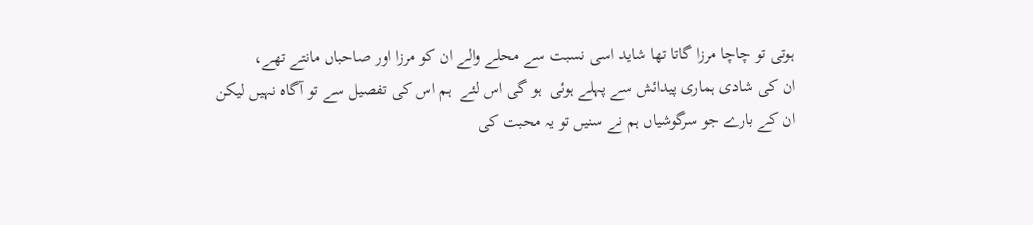ہوتی تو چاچا مرزا گاتا تھا شاید اسی نسبت سے محلے والے ان کو مرزا اور صاحباں مانتے تھے،
ان کی شادی ہماری پیدائش سے پہلے ہوئی  ہو گی اس لئے  ہم اس کی تفصیل سے تو آگاہ نہیں لیکن ان کے بارے جو سرگوشیاں ہم نے سنیں تو یہ محبت کی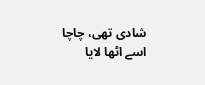شادی تھی، چاچا اسے اٹھا لایا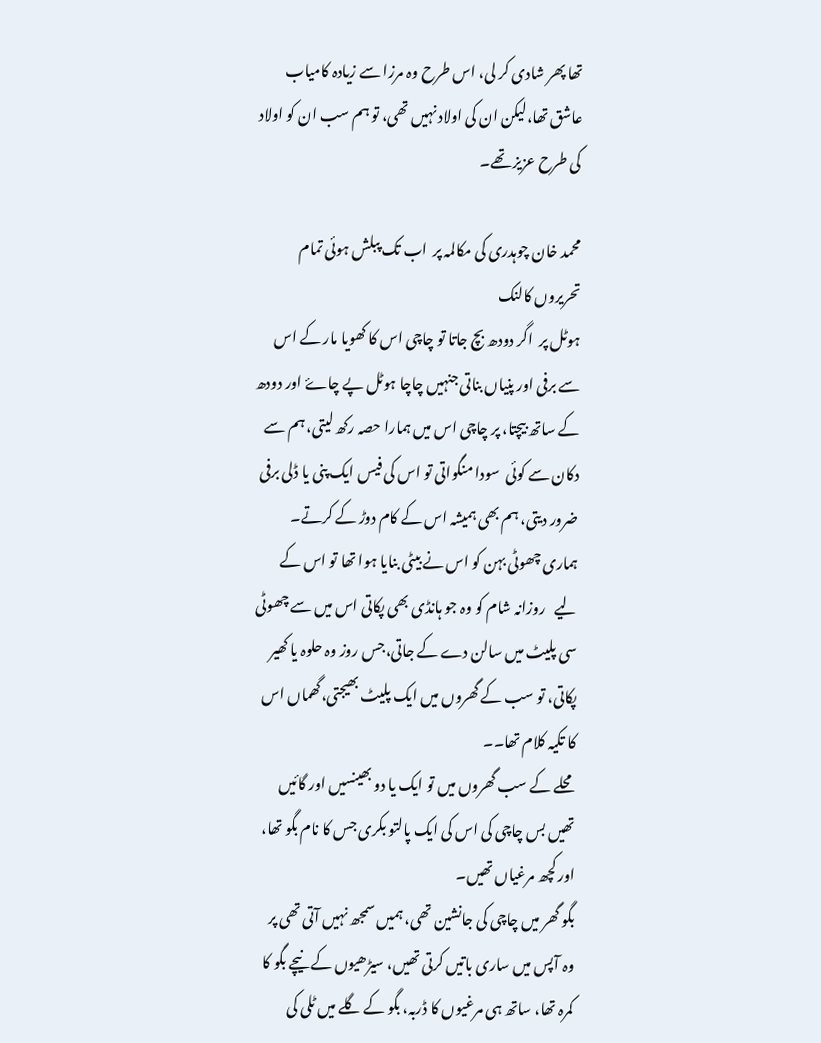تھا پھر شادی کر لی، اس طرح وہ مرزا سے زیادہ کامیاب عاشق تھا،لیکن ان کی اولاد نہیں تھی، تو ہم سب ان کو اولاد کی طرح عزیز تھے۔

محمد خان چوہدری کی مکالمہ پر  اب تک پبلش ہوئی تمام تحریروں کالنک
ہوٹل پر  اگر دودھ بچ جاتا تو چاچی اس کا کھویا مار کے اس سے برفی اور پنیاں بناتی جنہیں چاچا ہوٹل پے چاۓ اور دودھ کے ساتھ بیچتا، پر چاچی اس میں ہمارا حصہ رکھ لیتی، ہم سے دکان سے کوئی  سودا منگواتی تو اس کی فیس ایک پنی یا ڈلی برفی ضرور دیتی، ہم بھی ہمیشہ اس کے کام دوڑ کے کرتے۔
ہماری چھوٹی بہن کو اس نے بیٹی بنایا ہوا تھا تو اس کے لیے   روزانہ شام کو وہ جو ہانڈی بھی پکاتی اس میں سے چھوٹی سی پلیٹ میں سالن دے کے جاتی،جس روز وہ حلوہ یا کھیر پکاتی، تو سب کے گھروں میں ایک پلیٹ بھیجتی،گھماں اس کا تکیہ کلام تھا۔۔
محلے کے سب گھروں میں تو ایک یا دو بھینسیں اور گائیں تھیں بس چاچی کی اس کی ایک پالتو بکری جس کا نام بگو تھا، اور کچھ مرغیاں تھیں۔
بگو گھر میں چاچی کی جانشین تھی، ہمیں سمجھ نہیں آتی تھی پر وہ آپس میں ساری باتیں کرتی تھیں، سیڑھیوں کے نیچے بگو کا کمرہ تھا، ساتھ ہی مرغیوں کا ڈربہ، بگو کے گلے میں ٹلی کی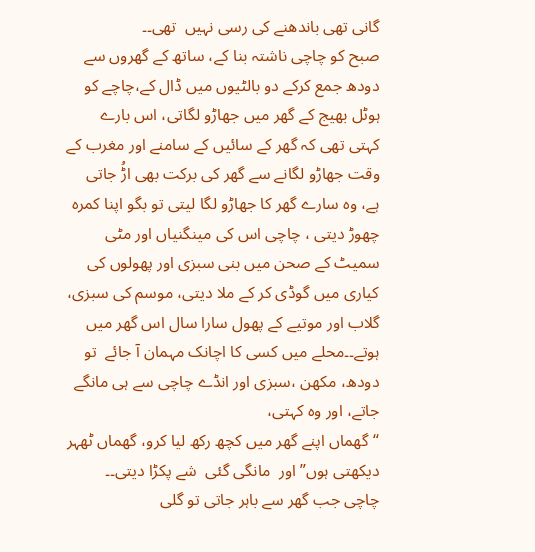گانی تھی باندھنے کی رسی نہیں  تھی۔۔
صبح کو چاچی ناشتہ بنا کے، ساتھ کے گھروں سے دودھ جمع کرکے دو بالٹیوں میں ڈال کے،چاچے کو ہوٹل بھیج کے گھر میں جھاڑو لگاتی، اس بارے کہتی تھی کہ گھر کے سائیں کے سامنے اور مغرب کے وقت جھاڑو لگانے سے گھر کی برکت بھی اڑُ جاتی ہے، وہ سارے گھر کا جھاڑو لگا لیتی تو بگو اپنا کمرہ چھوڑ دیتی ، چاچی اس کی مینگنیاں اور مٹی سمیٹ کے صحن میں بنی سبزی اور پھولوں کی کیاری میں گوڈی کر کے ملا دیتی، موسم کی سبزی، گلاب اور موتیے کے پھول سارا سال اس گھر میں ہوتے۔۔محلے میں کسی کا اچانک مہمان آ جائے  تو دودھ، مکھن ،سبزی اور انڈے چاچی سے ہی مانگے جاتے، اور وہ کہتی،
“گھماں اپنے گھر میں کچھ رکھ لیا کرو، گھماں ٹھہر دیکھتی ہوں” اور  مانگی گئی  شے پکڑا دیتی۔۔
چاچی جب گھر سے باہر جاتی تو گلی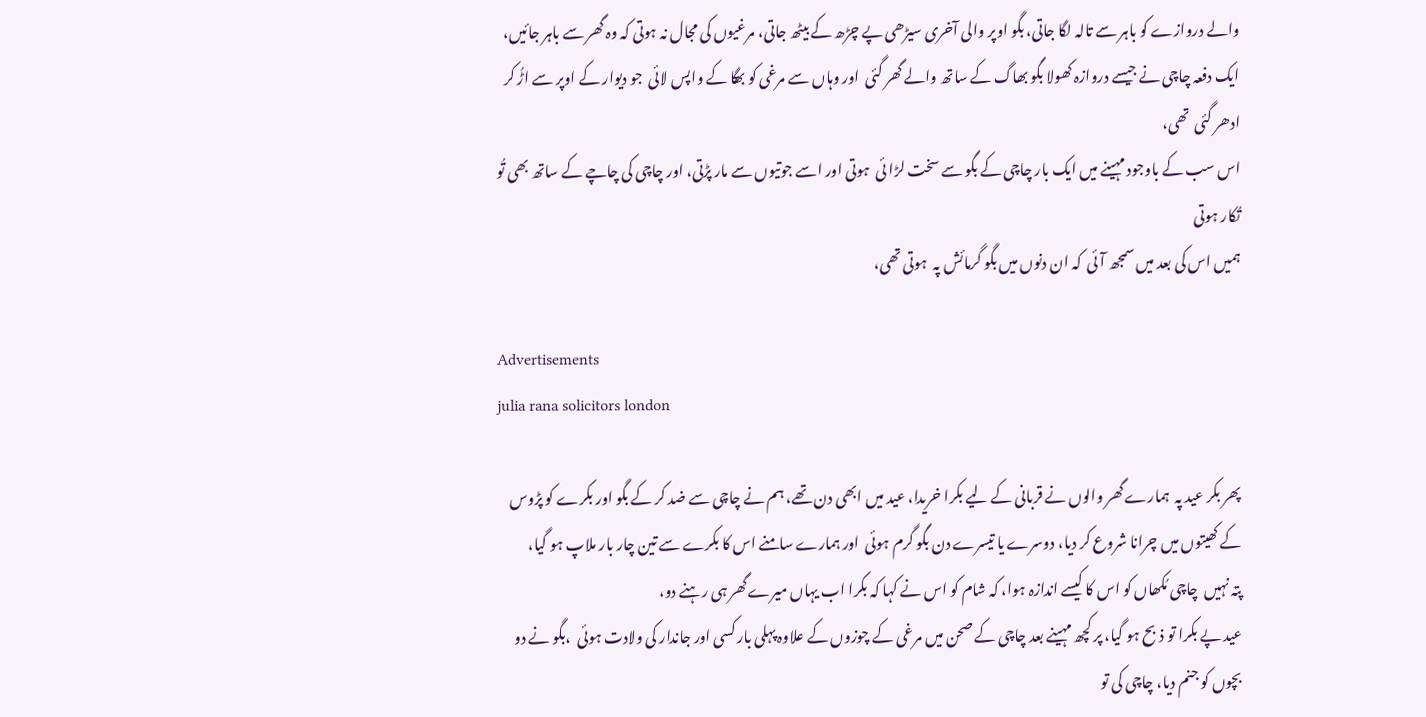والے دروازے کو باہر سے تالہ لگا جاتی، بگو اوپر والی آخری سیڑھی پے چڑھ کے بیٹھ جاتی، مرغیوں کی مجال نہ ہوتی کہ وہ گھر سے باہر جائیں، ایک دفعہ چاچی نے جیسے دروازہ کھولا بگو بھاگ کے ساتھ والے گھر گئی  اور وہاں سے مرغی کو بھگا کے واپس لائی  جو دیوار کے اوپر سے اڑُ کر ادھر گئی  تھی،
اس سب کے باوجود مہینے میں ایک بار چاچی کے بگو سے سخت لڑا ئی  ہوتی اور اسے جوتیوں سے مار پڑتی، اور چاچی کی چاچے کے ساتھ بھی تُو تُکار ہوتی
ہمیں اس کی بعد میں سمجھ آئی  کہ ان دنوں میں بگو گرمائش پہ  ہوتی تھی،

Advertisements
julia rana solicitors london

پھر بکر عید پہ  ہمارے گھر والوں نے قربانی کے لیے بکرا خریدا، عید میں ابھی دن تھے، ہم نے چاچی سے ضد کر کے بگو اور بکرے کو پڑوس کے کھیتوں میں چرانا شروع کر دیا، دوسرے یا تیسرے دن بگو گرم ہوئی  اور ہمارے سامنے اس کا بکرے سے تین چار بار ملاپ ہو گیا،
پتہ نہیں  چاچی مُکھاں کو اس کا کیسے اندازہ ہوا، کہ شام کو اس نے کہا کہ بکرا اب یہاں میرے گھر ہی رہنے دو،
عید پے بکرا تو ذبح ہو گیا، پر کچھ مہینے بعد چاچی کے صحن میں مرغی کے چوزوں کے علاوہ پہلی بار کسی اور جاندار کی ولادت ہوئی  ،بگو نے دو بچوں کو جنم دیا، چاچی کی تو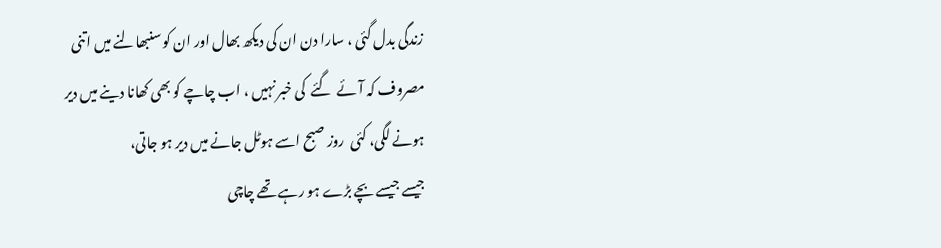زندگی بدل گئی ، سارا دن ان کی دیکھ بھال اور ان کو سنبھالنے میں اتنی مصروف کہ آئے  گئے  کی خبر نہیں ، اب چاچے کو بھی کھانا دینے میں دیر ہونے لگی، کئی  روز صبح اسے ہوٹل جانے میں دیر ہو جاتی،
جیسے جیسے بچے بڑے ہو رہے تھے چاچی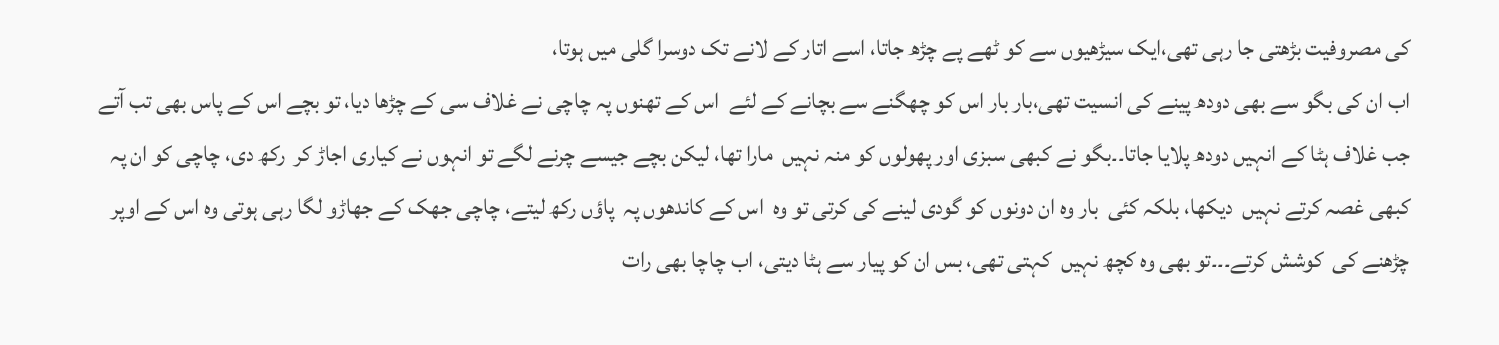کی مصروفیت بڑھتی جا رہی تھی،ایک سیڑھیوں سے کو ٹھے پے چڑھ جاتا، اسے اتار کے لانے تک دوسرا گلی میں ہوتا،
اب ان کی بگو سے بھی دودھ پینے کی انسیت تھی،بار بار اس کو چھگنے سے بچانے کے لئے  اس کے تھنوں پہ چاچی نے غلاف سی کے چڑھا دیا، تو بچے اس کے پاس بھی تب آتے جب غلاف ہٹا کے انہیں دودھ پلایا جاتا۔۔بگو نے کبھی سبزی اور پھولوں کو منہ نہیں  مارا تھا، لیکن بچے جیسے چرنے لگے تو انہوں نے کیاری اجاڑ کر  رکھ دی، چاچی کو ان پہ  کبھی غصہ کرتے نہیں  دیکھا، بلکہ کئی  بار وہ ان دونوں کو گودی لینے کی کرتی تو وہ  اس کے کاندھوں پہ  پاؤں رکھ لیتے، چاچی جھک کے جھاڑو لگا رہی ہوتی وہ اس کے اوپر چڑھنے کی  کوشش کرتے۔۔۔تو بھی وہ کچھ نہیں  کہتی تھی، بس ان کو پیار سے ہٹا دیتی، اب چاچا بھی رات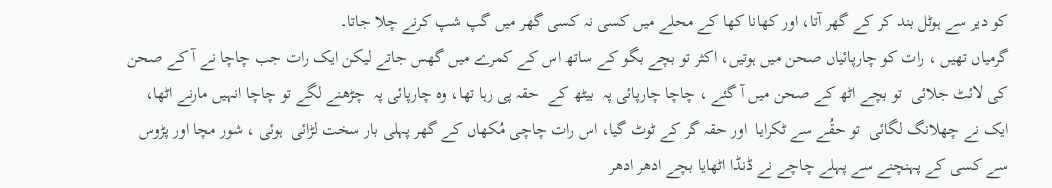کو دیر سے ہوٹل بند کر کے گھر آتا، اور کھانا کھا کے محلے میں کسی نہ کسی گھر میں گپ شپ کرنے چلا جاتا۔
گرمیاں تھیں ، رات کو چارپائیاں صحن میں ہوتیں، اکثر تو بچے بگو کے ساتھ اس کے کمرے میں گھس جاتے لیکن ایک رات جب چاچا نے آ کے صحن کی لائٹ جلائی  تو بچے اٹھ کے صحن میں آ گئے ، چاچا چارپائی پہ  بیٹھ کے  حقہ پی رہا تھا، وہ چارپائی پہ  چڑھنے لگے تو چاچا انہیں مارنے اٹھا، ایک نے چھلانگ لگائی  تو حقُے سے ٹکرایا  اور حقہ گر کے ٹوٹ گیا، اس رات چاچی مُکھاں کے گھر پہلی بار سخت لڑائی  ہوئی ، شور مچا اور پڑوس سے کسی کے پہنچنے سے پہلے چاچے نے ڈنڈا اٹھایا بچے ادھر ادھر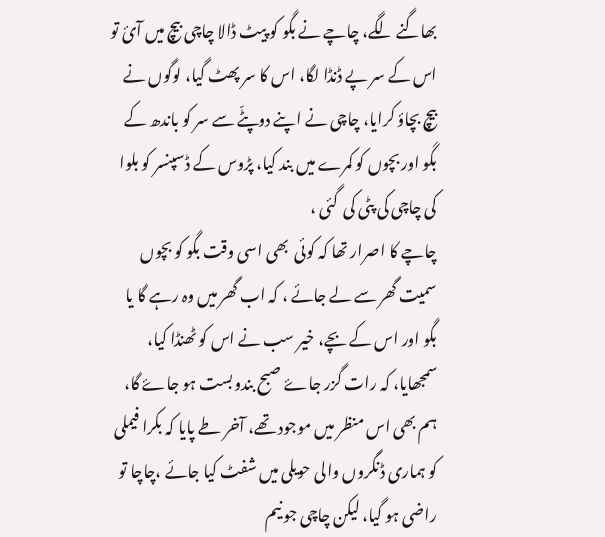بھاگنے لگے، چاچے نے بگو کو پیٹ ڈالا چاچی بیچ میں آئ تو اس کے سر پے ڈنڈا لگا، اس کا سر پھٹ گیا، لوگوں نے بیچ بچاؤ کرایا، چاچی نے اپنے دوپٹّے سے سر کو باندھ کے بگو اور بچوں کو کمرے میں بند کیا، پڑوس کے ڈسپنسر کو بلوا کی چاچی کی پٹی کی  گئی ،
چاچے کا اصرار تھا کہ کوئی  بھی اسی وقت بگو کو بچوں سمیت گھر سے لے جائے ، کہ اب گھر میں وہ رہے گا یا بگو اور اس کے بچے، خیر سب نے اس کو ٹھنڈا کیا، سمجھایا، کہ رات گزر جاۓ صبح بندوبست ہو جاۓ گا،
ہم بھی اس منظر میں موجود تھے، آخر طے پایا کہ بکرا فیملی کو ہماری ڈنگروں والی حویلی میں شفٹ کیا جائے ،چاچا تو راضی ہو گیا، لیکن چاچی جو نیم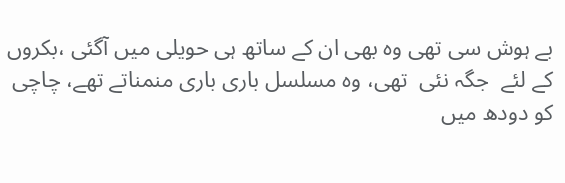بے ہوش سی تھی وہ بھی ان کے ساتھ ہی حویلی میں آگئی ،بکروں کے لئے  جگہ نئی  تھی، وہ مسلسل باری باری منمناتے تھے، چاچی کو دودھ میں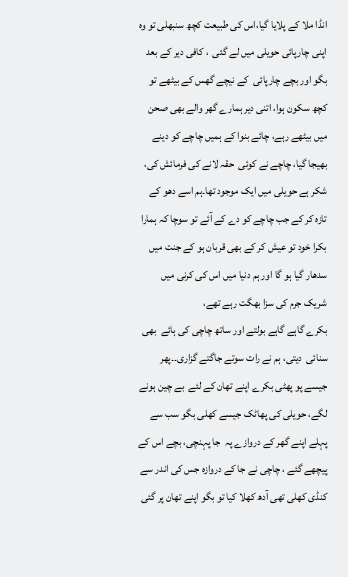انڈا ملا کے پلایا گیا،اس کی طبیعت کچھ سنبھلی تو وہ اپنی چارپائی حویلی میں لے گئی  ، کافی دیر کے بعد بگو اور بچے چارپائی  کے نیچے گھس کے بیٹھے تو کچھ سکون ہوا، اتنی دیر ہمارے گھر والے بھی صحن میں بیٹھے رہے، چائے بنوا کے ہمیں چاچے کو دینے بھیجا گیا، چاچے نے کوئی  حقہ لانے کی فرمائش کی، شکر ہے حویلی میں ایک موجود تھا۔ہم اسے دھو کے تازہ کر کے جب چاچے کو دے کے آئے تو سوچا کہ ہمارا بکرا خود تو عیش کر کے بھی قربان ہو کے جنت میں سدھار گیا ہو گا اور ہم دنیا میں اس کی کرنی میں شریک جرم کی سزا بھگت رہے تھے،
بکرے گاہے گاہے بولتے اور ساتھ چاچی کی ہائے  بھی سنائی  دیتی، ہم نے رات سوتے جاگتے گزاری۔۔پھر جیسے پو پھٹی بکرے اپنے تھان کے لئے  بے چین ہونے لگے، حویلی کی پھاٹک جیسے کھلی بگو سب سے پہلے اپنے گھر کے دروازے پہ  جا پہنچی، بچے اس کے پیچھے گئے ، چاچی نے جا کے دروازہ جس کی اندر سے کنڈی کھلی تھی آدھ کھلا کیا تو بگو اپنے تھان پر گئی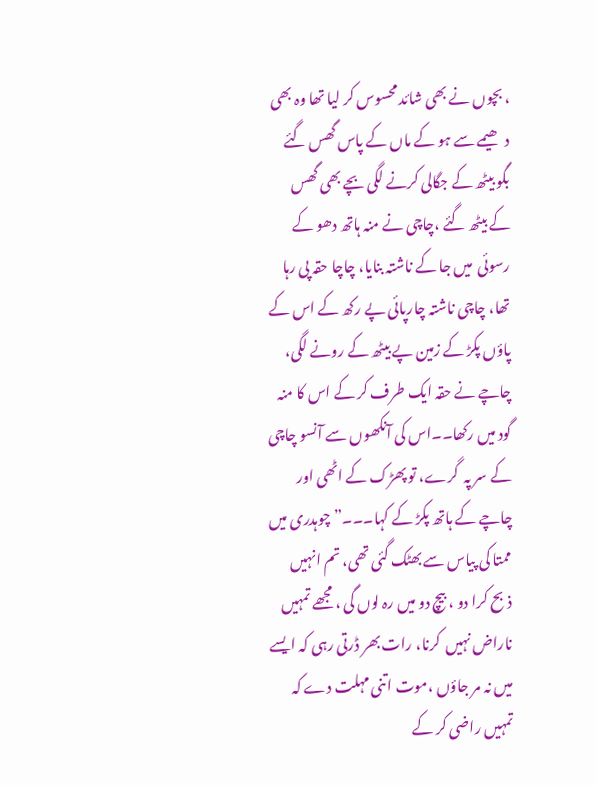، بچوں نے بھی شائد محسوس کر لیا تھا وہ بھی دھیمے سے ہو کے ماں کے پاس گھس گئے  بگو بیٹھ کے جگالی کرنے لگی بچے بھی گھس کے بیٹھ گئے ،چاچی نے منہ ہاتھ دھو کے رسوئی  میں جا کے ناشتہ بنایا، چاچا حقہ پی رہا تھا، چاچی ناشتہ چارپائی پے رکھ کے اس کے پاؤں پکڑ کے زمین پے بیٹھ کے رونے لگی، چاچے نے حقہ ایک طرف کر کے اس کا منہ گود میں رکھا۔۔اس کی آنکھوں سے آنسو چاچی کے سر پہ  گرے، تو پھڑک کے اٹھی اور چاچے کے ہاتھ پکڑ کے کہا۔۔۔” چوہدری میں ممتا کی پیاس سے بھٹک گئی تھی، تم انہیں ذبح کرا دو ، بیچ دو میں رہ لوں گی ، مجھے تمہیں ناراض نہیں  کرنا، رات بھر ڈرتی رہی کہ ایسے میں نہ مر جاؤں ،موت اتنی مہلت دے کہ تمہیں راضی کر کے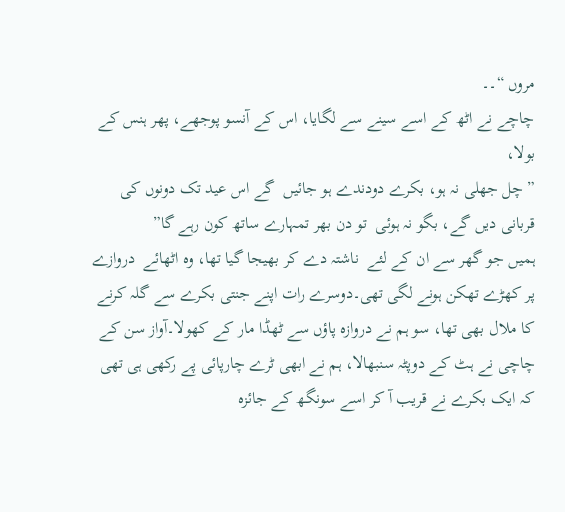مروں “۔۔
چاچے نے اٹھ کے اسے سینے سے لگایا، اس کے آنسو پوجھے، پھر ہنس کے بولا،
” چل جھلی نہ ہو، بکرے دودندے ہو جائیں  گے اس عید تک دونوں کی قربانی دیں گے، بگو نہ ہوئی  تو دن بھر تمہارے ساتھ کون رہے گا”
ہمیں جو گھر سے ان کے لئے  ناشتہ دے کر بھیجا گیا تھا، وہ اٹھائے  دروازے پر کھڑے تھکن ہونے لگی تھی۔دوسرے رات اپنے جنتی بکرے سے گلہ کرنے کا ملال بھی تھا، سو ہم نے دروازہ پاؤں سے ٹھڈا مار کے کھولا۔آواز سن کے چاچی نے ہٹ کے دوپٹہ سنبھالا، ہم نے ابھی ٹرے چارپائی پے رکھی ہی تھی کہ ایک بکرے نے قریب آ کر اسے سونگھ کے جائزہ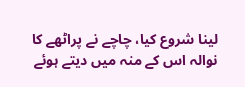لینا شروع کیا، چاچے نے پراٹھے کا نوالہ اس کے منہ میں دیتے ہوئے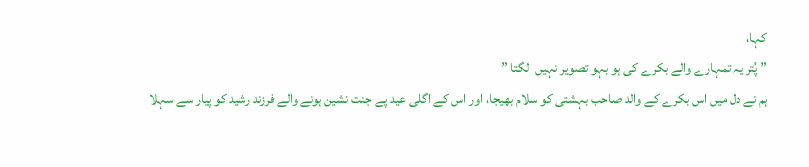کہا،
” پُتر یہ تمہارے والے بکرے کی ہو بہو تصویر نہیں  لگتا ”
ہم نے دل میں اس بکرے کے والد صاحب بہشتی کو سلام بھیجا، اور اس کے اگلی عید پے جنت نشین ہونے والے فرزند رشید کو پیار سے سہلا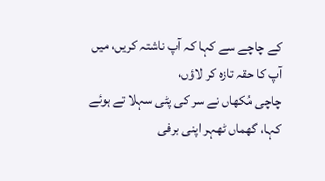کے چاچے سے کہا کہ آپ ناشتہ کریں، میں آپ کا حقہ تازہ کر لاؤں،
چاچی مُکھاں نے سر کی پٹی سہلا تے ہوئے  کہا، گھماں ٹھہر اپنی برفی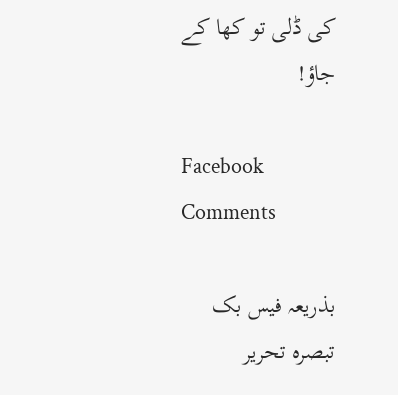کی ڈلی تو کھا کے جاؤ!

Facebook Comments

بذریعہ فیس بک تبصرہ تحریر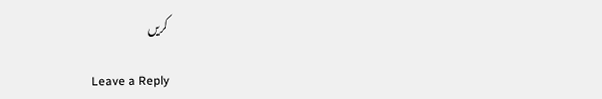کریں

Leave a Reply